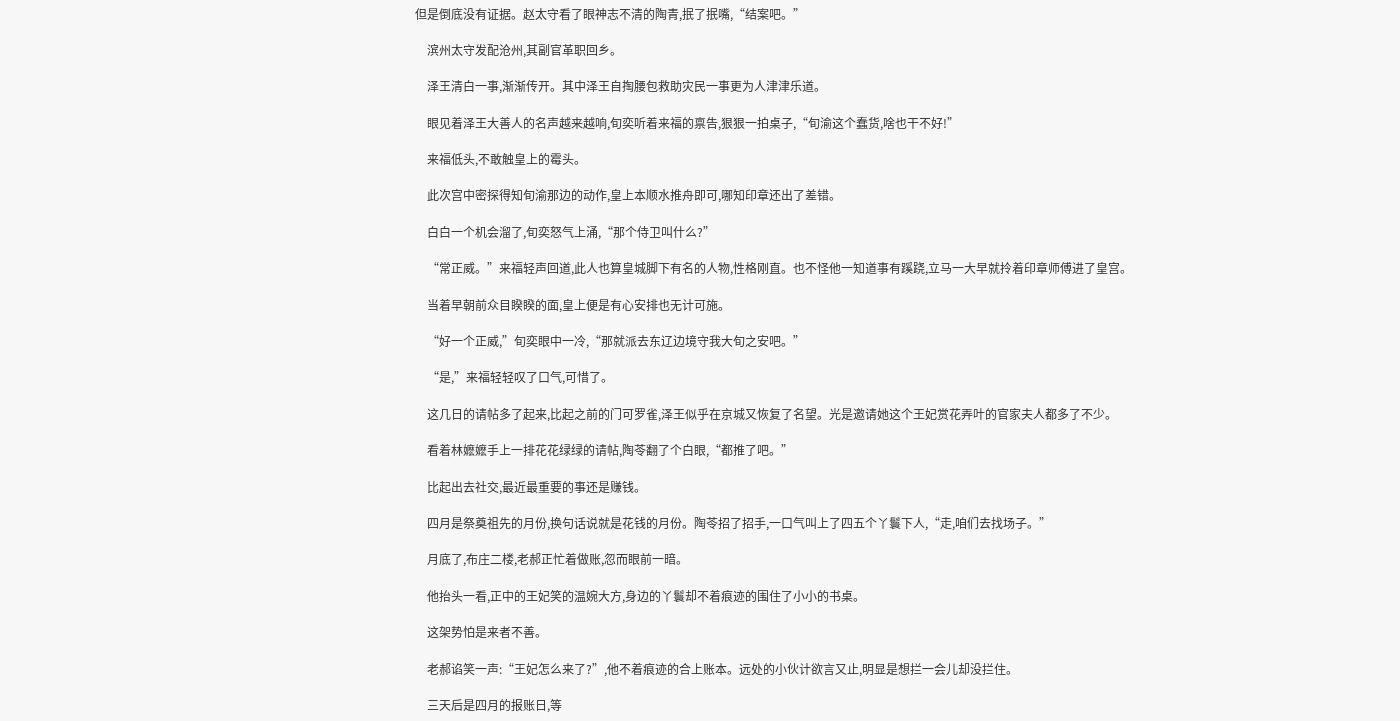但是倒底没有证据。赵太守看了眼神志不清的陶青,抿了抿嘴,“结案吧。”

    滨州太守发配沧州,其副官革职回乡。

    泽王清白一事,渐渐传开。其中泽王自掏腰包救助灾民一事更为人津津乐道。

    眼见着泽王大善人的名声越来越响,旬奕听着来福的禀告,狠狠一拍桌子,“旬渝这个蠢货,啥也干不好!”

    来福低头,不敢触皇上的霉头。

    此次宫中密探得知旬渝那边的动作,皇上本顺水推舟即可,哪知印章还出了差错。

    白白一个机会溜了,旬奕怒气上涌,“那个侍卫叫什么?”

    “常正威。”来福轻声回道,此人也算皇城脚下有名的人物,性格刚直。也不怪他一知道事有蹊跷,立马一大早就拎着印章师傅进了皇宫。

    当着早朝前众目睽睽的面,皇上便是有心安排也无计可施。

    “好一个正威,”旬奕眼中一冷,“那就派去东辽边境守我大旬之安吧。”

    “是,”来福轻轻叹了口气,可惜了。

    这几日的请帖多了起来,比起之前的门可罗雀,泽王似乎在京城又恢复了名望。光是邀请她这个王妃赏花弄叶的官家夫人都多了不少。

    看着林嬷嬷手上一排花花绿绿的请帖,陶苓翻了个白眼,“都推了吧。”

    比起出去社交,最近最重要的事还是赚钱。

    四月是祭奠祖先的月份,换句话说就是花钱的月份。陶苓招了招手,一口气叫上了四五个丫鬟下人,“走,咱们去找场子。”

    月底了,布庄二楼,老郝正忙着做账,忽而眼前一暗。

    他抬头一看,正中的王妃笑的温婉大方,身边的丫鬟却不着痕迹的围住了小小的书桌。

    这架势怕是来者不善。

    老郝谄笑一声:“王妃怎么来了?”,他不着痕迹的合上账本。远处的小伙计欲言又止,明显是想拦一会儿却没拦住。

    三天后是四月的报账日,等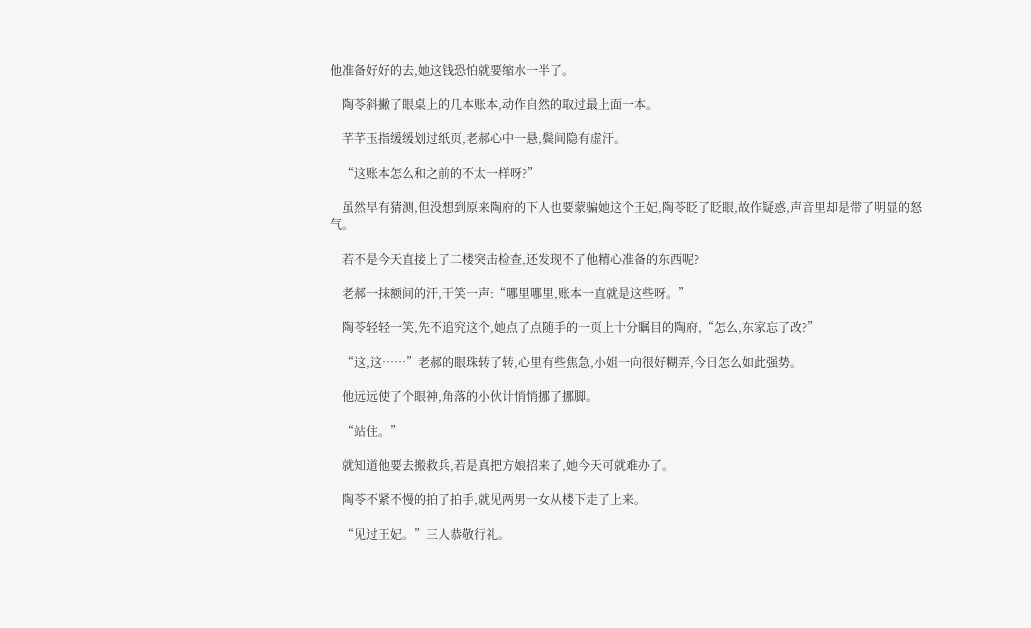他准备好好的去,她这钱恐怕就要缩水一半了。

    陶苓斜撇了眼桌上的几本账本,动作自然的取过最上面一本。

    芊芊玉指缓缓划过纸页,老郝心中一悬,鬓间隐有虚汗。

    “这账本怎么和之前的不太一样呀?”

    虽然早有猜测,但没想到原来陶府的下人也要蒙骗她这个王妃,陶苓眨了眨眼,故作疑惑,声音里却是带了明显的怒气。

    若不是今天直接上了二楼突击检查,还发现不了他精心准备的东西呢?

    老郝一抹额间的汗,干笑一声:“哪里哪里,账本一直就是这些呀。”

    陶苓轻轻一笑,先不追究这个,她点了点随手的一页上十分瞩目的陶府,“怎么,东家忘了改?”

    “这,这……”老郝的眼珠转了转,心里有些焦急,小姐一向很好糊弄,今日怎么如此强势。

    他远远使了个眼神,角落的小伙计悄悄挪了挪脚。

    “站住。”

    就知道他要去搬救兵,若是真把方娘招来了,她今天可就难办了。

    陶苓不紧不慢的拍了拍手,就见两男一女从楼下走了上来。

    “见过王妃。”三人恭敬行礼。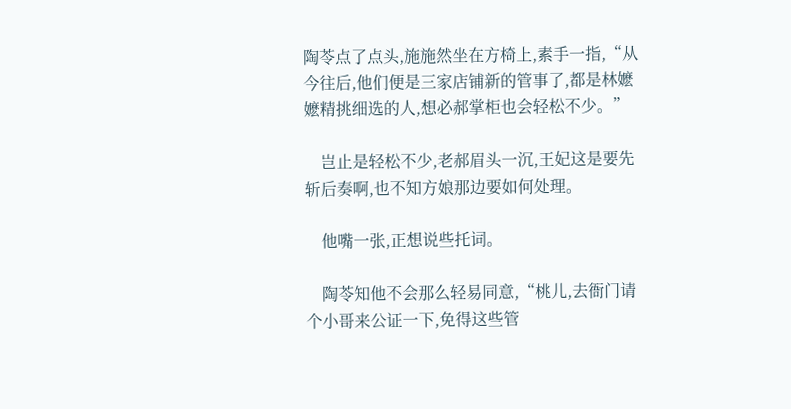陶苓点了点头,施施然坐在方椅上,素手一指,“从今往后,他们便是三家店铺新的管事了,都是林嬷嬷精挑细选的人,想必郝掌柜也会轻松不少。”

    岂止是轻松不少,老郝眉头一沉,王妃这是要先斩后奏啊,也不知方娘那边要如何处理。

    他嘴一张,正想说些托词。

    陶苓知他不会那么轻易同意,“桃儿,去衙门请个小哥来公证一下,免得这些管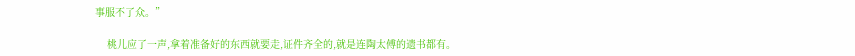事服不了众。”

    桃儿应了一声,拿着准备好的东西就要走,证件齐全的,就是连陶太傅的遗书都有。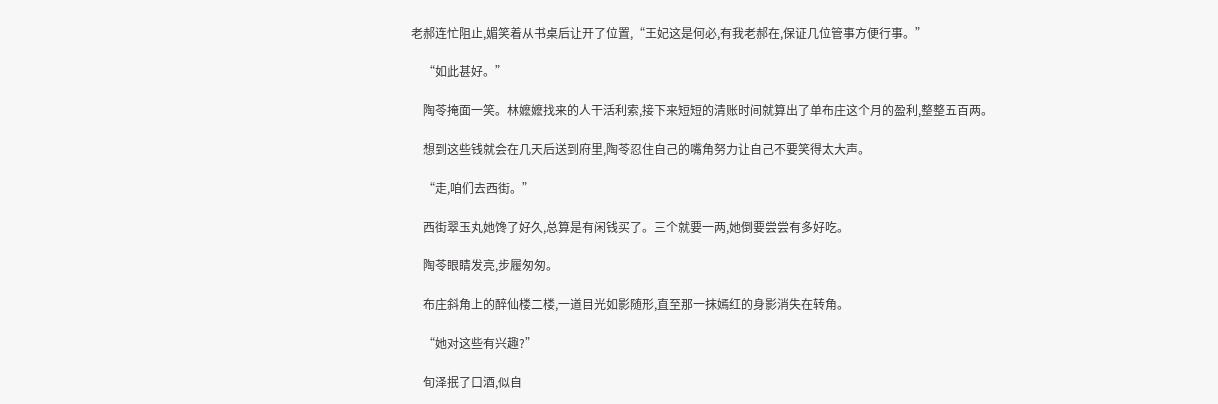老郝连忙阻止,媚笑着从书桌后让开了位置,“王妃这是何必,有我老郝在,保证几位管事方便行事。”

    “如此甚好。”

    陶苓掩面一笑。林嬷嬷找来的人干活利索,接下来短短的清账时间就算出了单布庄这个月的盈利,整整五百两。

    想到这些钱就会在几天后送到府里,陶苓忍住自己的嘴角努力让自己不要笑得太大声。

    “走,咱们去西街。”

    西街翠玉丸她馋了好久,总算是有闲钱买了。三个就要一两,她倒要尝尝有多好吃。

    陶苓眼睛发亮,步履匆匆。

    布庄斜角上的醉仙楼二楼,一道目光如影随形,直至那一抹嫣红的身影消失在转角。

    “她对这些有兴趣?”

    旬泽抿了口酒,似自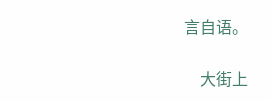言自语。

    大街上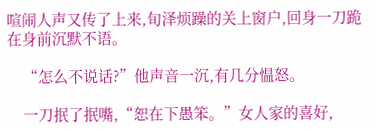喧闹人声又传了上来,旬泽烦躁的关上窗户,回身一刀跪在身前沉默不语。

    “怎么不说话?”他声音一沉,有几分愠怒。

    一刀抿了抿嘴,“恕在下愚笨。”女人家的喜好,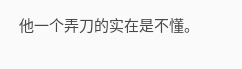他一个弄刀的实在是不懂。